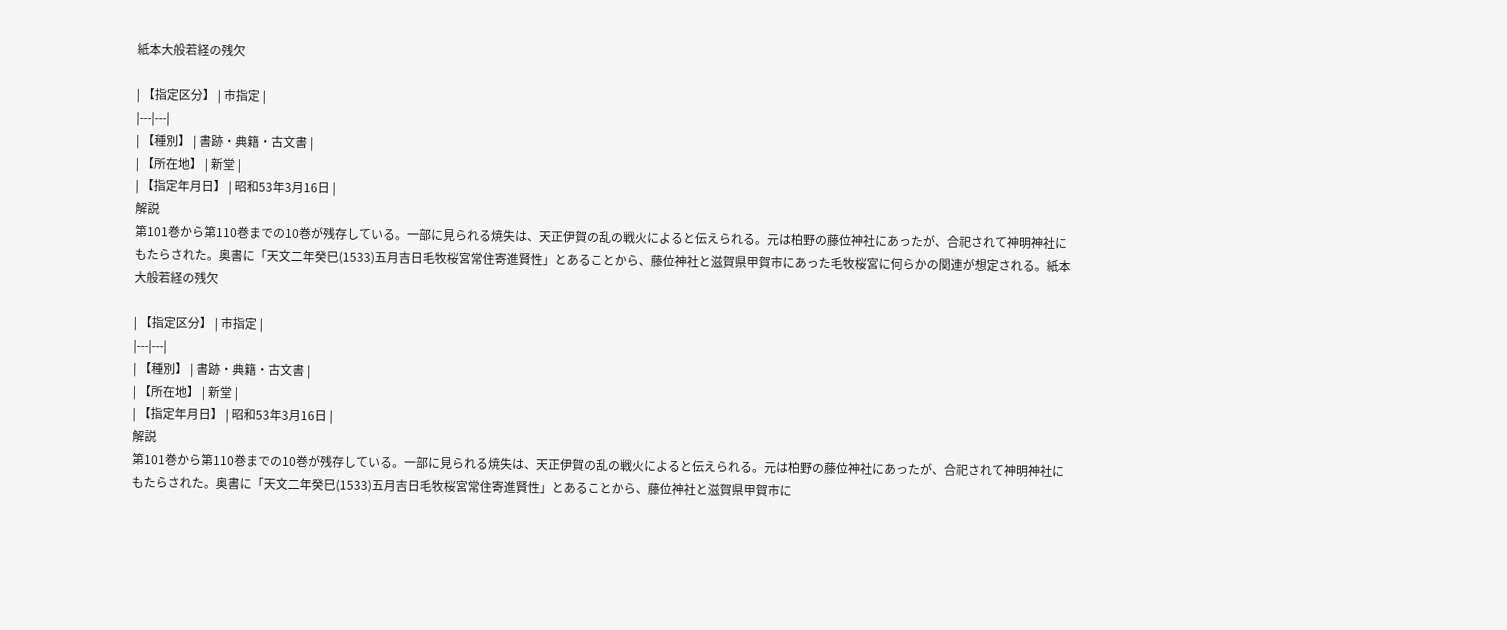紙本大般若経の残欠

| 【指定区分】 | 市指定 |
|---|---|
| 【種別】 | 書跡・典籍・古文書 |
| 【所在地】 | 新堂 |
| 【指定年月日】 | 昭和53年3月16日 |
解説
第101巻から第110巻までの10巻が残存している。一部に見られる焼失は、天正伊賀の乱の戦火によると伝えられる。元は柏野の藤位神社にあったが、合祀されて神明神社にもたらされた。奥書に「天文二年癸巳(1533)五月吉日毛牧桜宮常住寄進賢性」とあることから、藤位神社と滋賀県甲賀市にあった毛牧桜宮に何らかの関連が想定される。紙本大般若経の残欠

| 【指定区分】 | 市指定 |
|---|---|
| 【種別】 | 書跡・典籍・古文書 |
| 【所在地】 | 新堂 |
| 【指定年月日】 | 昭和53年3月16日 |
解説
第101巻から第110巻までの10巻が残存している。一部に見られる焼失は、天正伊賀の乱の戦火によると伝えられる。元は柏野の藤位神社にあったが、合祀されて神明神社にもたらされた。奥書に「天文二年癸巳(1533)五月吉日毛牧桜宮常住寄進賢性」とあることから、藤位神社と滋賀県甲賀市に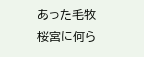あった毛牧桜宮に何ら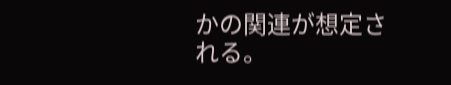かの関連が想定される。